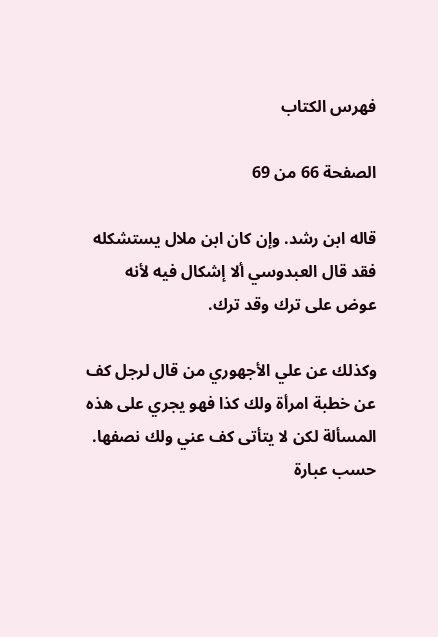فهرس الكتاب

الصفحة 66 من 69

قاله ابن رشد. وإن كان ابن ملال يستشكله فقد قال العبدوسي ألا إشكال فيه لأنه عوض على ترك وقد ترك.

وكذلك عن علي الأجهوري من قال لرجل كف عن خطبة امرأة ولك كذا فهو يجري على هذه المسألة لكن لا يتأتى كف عني ولك نصفها. حسب عبارة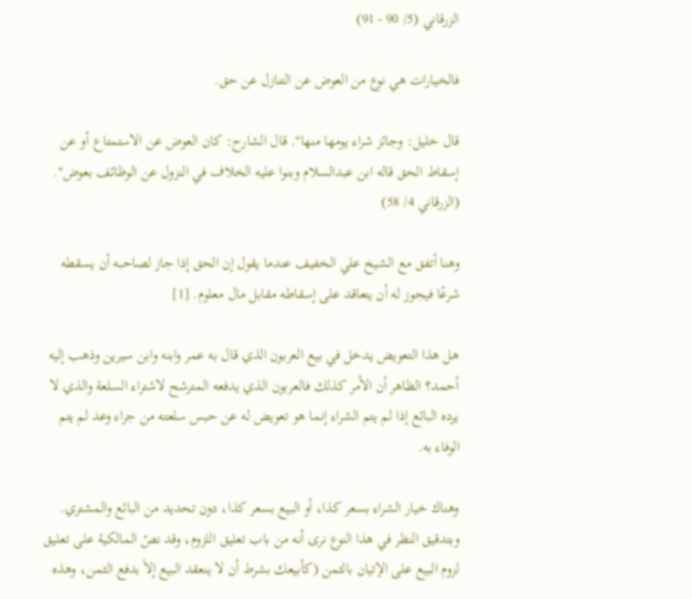الزرقاني (5/ 90 - 91)

فالخيارات هي نوع من العوض عن التنازل عن حق.

قال خليل: وجائز شراء يومها منها". قال الشارح: كان العوض عن الاستمتاع أو عن إسقاط الحق قاله ابن عبدالسلام وبنوا عليه الخلاف في النزول عن الوظائف بعوض". (الزرقاني 4/ 58)

وهنا أتفق مع الشيخ علي الخفيف عندما يقول إن الحق إذا جاز لصاحبه أن يسقطه شرعًا فيجوز له أن يتعاقد على إسقاطه مقابل مال معلوم. [1]

هل هذا التعويض يدخل في بيع العربون الذي قال به عمر وابنه وابن سيرين وذهب إليه أحمد؟ الظاهر أن الأمر كذلك فالعربون الذي يدفعه المترشح لاشتراء السلعة والذي لا يرده البائع إذا لم يتم الشراء إنما هو تعويض له عن حبس سلعته من جراء وعد لم يتم الوفاء به.

وهناك خيار الشراء بسعر كذا، أو البيع بسعر كذا، دون تحديد من البائع والمشتري. وبتدقيق النظر في هذا النوع نرى أنه من باب تعليق اللزوم، وقد نصّ المالكية على تعليق لزوم البيع على الإتيان بالثمن (كأبيعك بشرط أن لا ينعقد البيع إلاَ بدفع الثمن، وهذه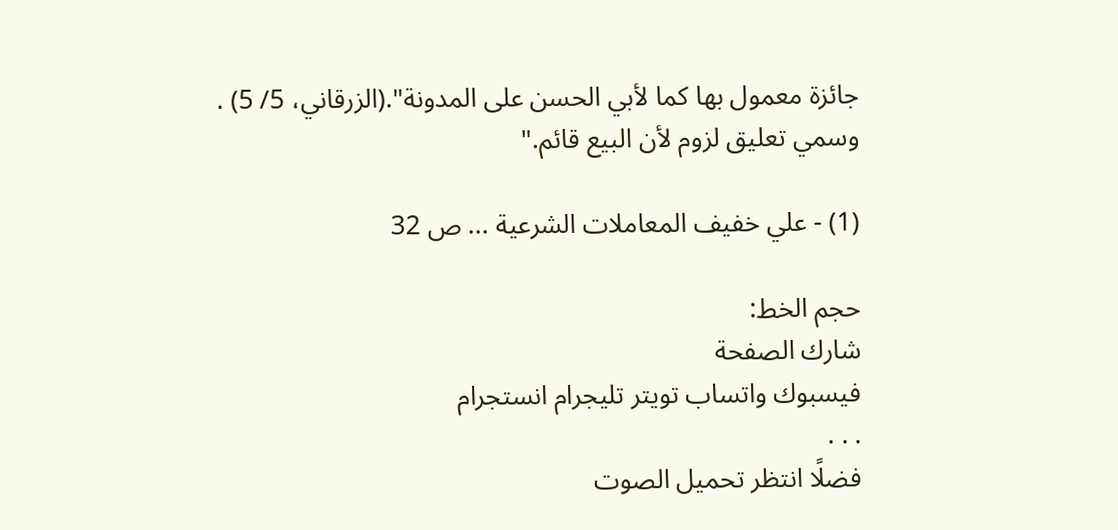جائزة معمول بها كما لأبي الحسن على المدونة".(الزرقاني، 5/ 5) . وسمي تعليق لزوم لأن البيع قائم."

(1) - علي خفيف المعاملات الشرعية ... ص 32

حجم الخط:
شارك الصفحة
فيسبوك واتساب تويتر تليجرام انستجرام
. . .
فضلًا انتظر تحميل الصوت